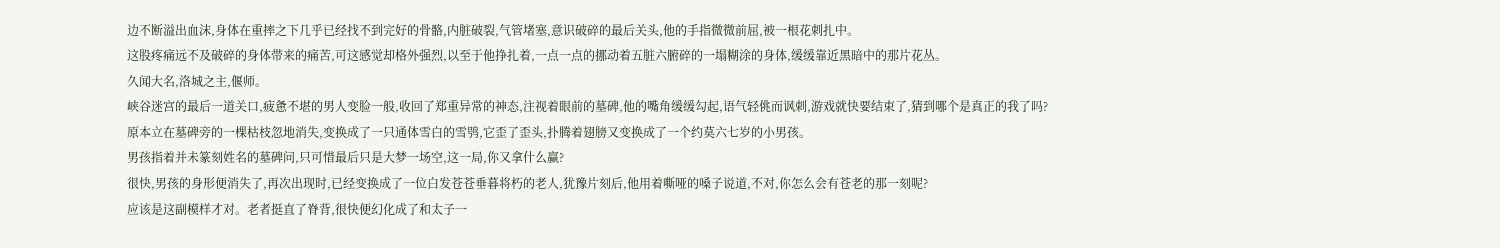边不断溢出血沫,身体在重摔之下几乎已经找不到完好的骨骼,内脏破裂,气管堵塞,意识破碎的最后关头,他的手指微微前屈,被一根花刺扎中。
这股疼痛远不及破碎的身体带来的痛苦,可这感觉却格外强烈,以至于他挣扎着,一点一点的挪动着五脏六腑碎的一塌糊涂的身体,缓缓靠近黑暗中的那片花丛。
久闻大名,洛城之主,偃师。
峡谷迷宫的最后一道关口,疲惫不堪的男人变脸一般,收回了郑重异常的神态,注视着眼前的墓碑,他的嘴角缓缓勾起,语气轻佻而讽刺,游戏就快要结束了,猜到哪个是真正的我了吗?
原本立在墓碑旁的一棵枯枝忽地消失,变换成了一只通体雪白的雪鸮,它歪了歪头,扑腾着翅膀又变换成了一个约莫六七岁的小男孩。
男孩指着并未篆刻姓名的墓碑问,只可惜最后只是大梦一场空,这一局,你又拿什么赢?
很快,男孩的身形便消失了,再次出现时,已经变换成了一位白发苍苍垂暮将朽的老人,犹豫片刻后,他用着嘶哑的嗓子说道,不对,你怎么会有苍老的那一刻呢?
应该是这副模样才对。老者挺直了脊背,很快便幻化成了和太子一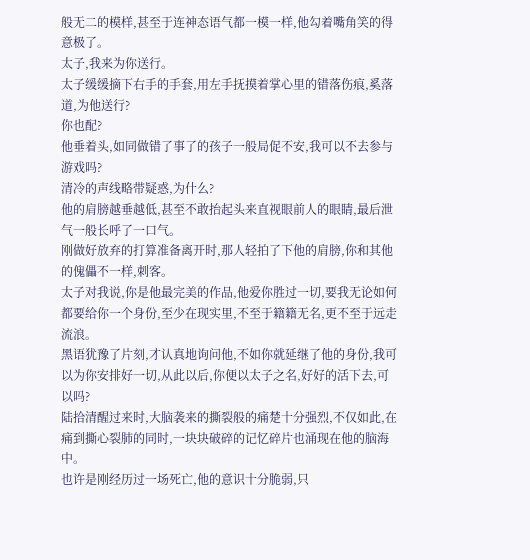般无二的模样,甚至于连神态语气都一模一样,他勾着嘴角笑的得意极了。
太子,我来为你送行。
太子缓缓摘下右手的手套,用左手抚摸着掌心里的错落伤痕,奚落道,为他送行?
你也配?
他垂着头,如同做错了事了的孩子一般局促不安,我可以不去参与游戏吗?
清冷的声线略带疑惑,为什么?
他的肩膀越垂越低,甚至不敢抬起头来直视眼前人的眼睛,最后泄气一般长呼了一口气。
刚做好放弃的打算准备离开时,那人轻拍了下他的肩膀,你和其他的傀儡不一样,刺客。
太子对我说,你是他最完美的作品,他爱你胜过一切,要我无论如何都要给你一个身份,至少在现实里,不至于籍籍无名,更不至于远走流浪。
黑语犹豫了片刻,才认真地询问他,不如你就延继了他的身份,我可以为你安排好一切,从此以后,你便以太子之名,好好的活下去,可以吗?
陆拾清醒过来时,大脑袭来的撕裂般的痛楚十分强烈,不仅如此,在痛到撕心裂肺的同时,一块块破碎的记忆碎片也涌现在他的脑海中。
也许是刚经历过一场死亡,他的意识十分脆弱,只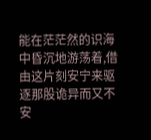能在茫茫然的识海中昏沉地游荡着,借由这片刻安宁来驱逐那股诡异而又不安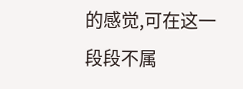的感觉,可在这一段段不属